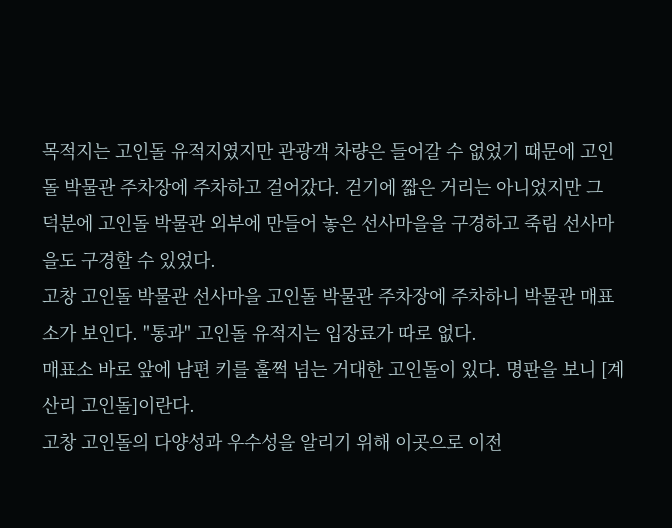목적지는 고인돌 유적지였지만 관광객 차량은 들어갈 수 없었기 때문에 고인돌 박물관 주차장에 주차하고 걸어갔다. 걷기에 짧은 거리는 아니었지만 그 덕분에 고인돌 박물관 외부에 만들어 놓은 선사마을을 구경하고 죽림 선사마을도 구경할 수 있었다.
고창 고인돌 박물관 선사마을 고인돌 박물관 주차장에 주차하니 박물관 매표소가 보인다. "통과" 고인돌 유적지는 입장료가 따로 없다.
매표소 바로 앞에 남편 키를 훌쩍 넘는 거대한 고인돌이 있다. 명판을 보니 [계산리 고인돌]이란다.
고창 고인돌의 다양성과 우수성을 알리기 위해 이곳으로 이전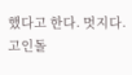했다고 한다. 멋지다.
고인돌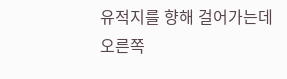유적지를 향해 걸어가는데 오른쪽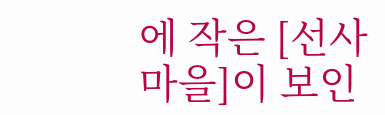에 작은 [선사마을]이 보인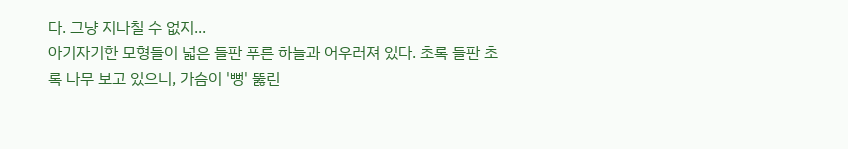다. 그냥 지나칠 수 없지...
아기자기한 모형들이 넓은 들판 푸른 하늘과 어우러져 있다. 초록 들판 초록 나무 보고 있으니, 가슴이 '뻥' 뚫린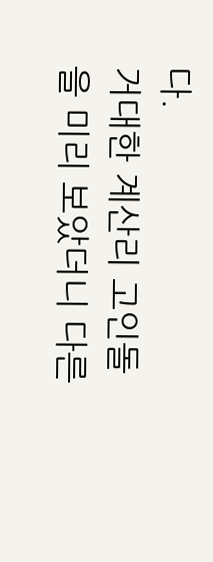다.
거대한 계산리 고인돌을 미리 보았더니 다른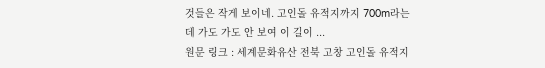것들은 작게 보이네. 고인돌 유적지까지 700m라는데 가도 가도 안 보여 이 길이 ...
원문 링크 : 세계문화유산 전북 고창 고인돌 유적지